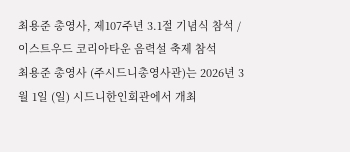최용준 총영사, 제107주년 3.1절 기념식 참석 / 이스트우드 코리아타운 음력설 축제 참석
최용준 총영사 (주시드니총영사관)는 2026년 3월 1일 (일) 시드니한인회관에서 개최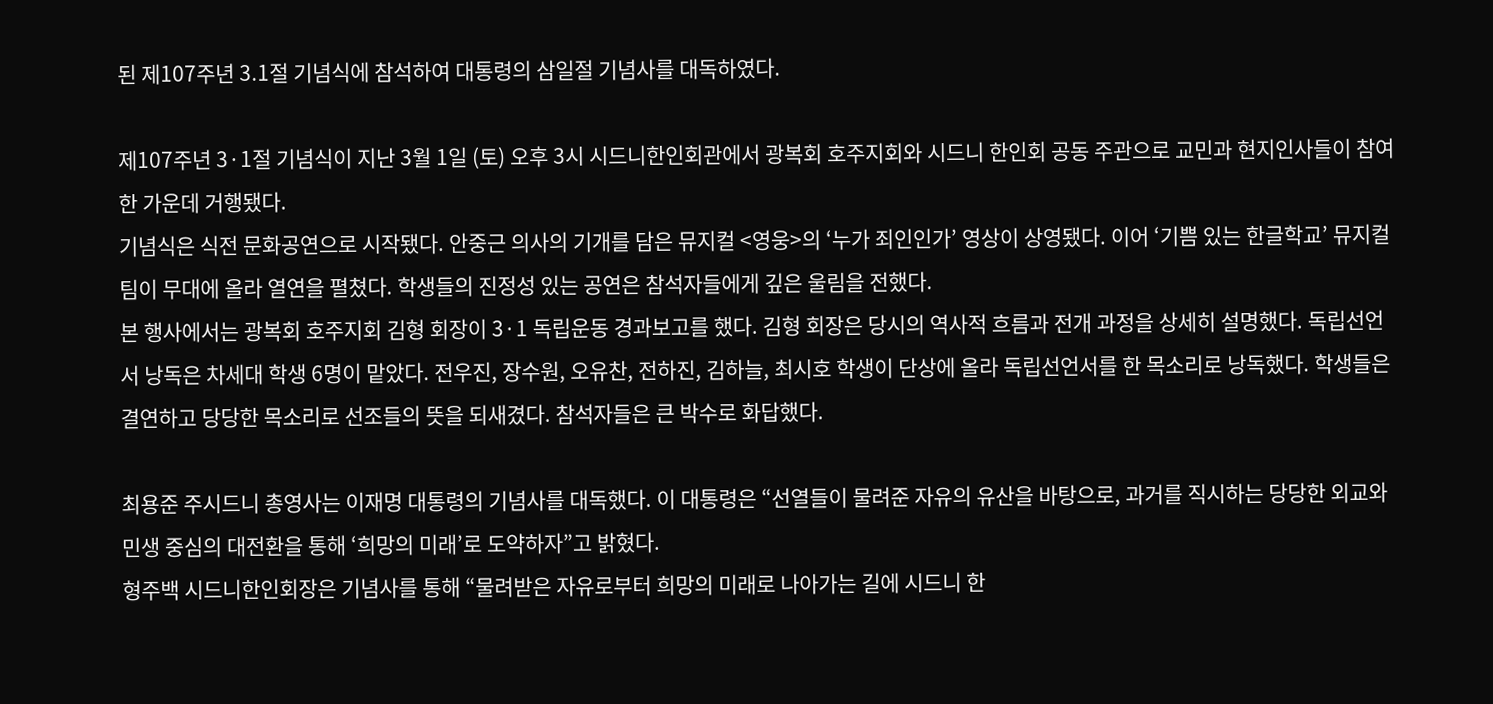된 제107주년 3.1절 기념식에 참석하여 대통령의 삼일절 기념사를 대독하였다.

제107주년 3·1절 기념식이 지난 3월 1일 (토) 오후 3시 시드니한인회관에서 광복회 호주지회와 시드니 한인회 공동 주관으로 교민과 현지인사들이 참여한 가운데 거행됐다.
기념식은 식전 문화공연으로 시작됐다. 안중근 의사의 기개를 담은 뮤지컬 <영웅>의 ‘누가 죄인인가’ 영상이 상영됐다. 이어 ‘기쁨 있는 한글학교’ 뮤지컬 팀이 무대에 올라 열연을 펼쳤다. 학생들의 진정성 있는 공연은 참석자들에게 깊은 울림을 전했다.
본 행사에서는 광복회 호주지회 김형 회장이 3·1 독립운동 경과보고를 했다. 김형 회장은 당시의 역사적 흐름과 전개 과정을 상세히 설명했다. 독립선언서 낭독은 차세대 학생 6명이 맡았다. 전우진, 장수원, 오유찬, 전하진, 김하늘, 최시호 학생이 단상에 올라 독립선언서를 한 목소리로 낭독했다. 학생들은 결연하고 당당한 목소리로 선조들의 뜻을 되새겼다. 참석자들은 큰 박수로 화답했다.

최용준 주시드니 총영사는 이재명 대통령의 기념사를 대독했다. 이 대통령은 “선열들이 물려준 자유의 유산을 바탕으로, 과거를 직시하는 당당한 외교와 민생 중심의 대전환을 통해 ‘희망의 미래’로 도약하자”고 밝혔다.
형주백 시드니한인회장은 기념사를 통해 “물려받은 자유로부터 희망의 미래로 나아가는 길에 시드니 한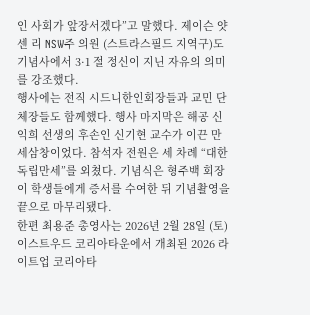인 사회가 앞장서겠다”고 말했다. 제이슨 얏센 리 NSW주 의원 (스트라스필드 지역구)도 기념사에서 3·1 절 정신이 지닌 자유의 의미를 강조했다.
행사에는 전직 시드니한인회장들과 교민 단체장들도 함께했다. 행사 마지막은 해공 신익희 선생의 후손인 신기현 교수가 이끈 만세삼창이었다. 참석자 전원은 세 차례 “대한독립만세”를 외쳤다. 기념식은 형주백 회장이 학생들에게 증서를 수여한 뒤 기념촬영을 끝으로 마무리됐다.
한편 최용준 총영사는 2026년 2월 28일 (토) 이스트우드 코리아타운에서 개최된 2026 라이트업 코리아타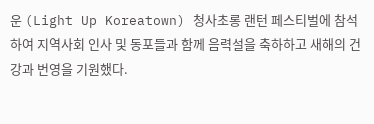운 (Light Up Koreatown) 청사초롱 랜턴 페스티벌에 참석하여 지역사회 인사 및 동포들과 함께 음력설을 축하하고 새해의 건강과 번영을 기원했다.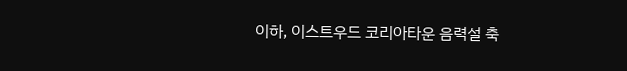이하, 이스트우드 코리아타운 음력설 축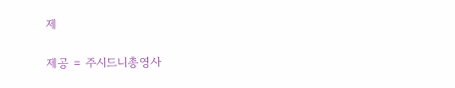제

제공 = 주시드니총영사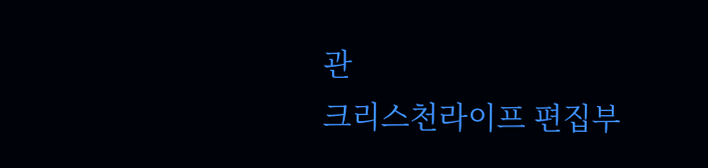관
크리스천라이프 편집부